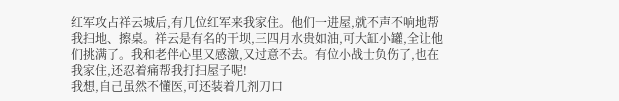红军攻占祥云城后,有几位红军来我家住。他们一进屋,就不声不响地帮我扫地、擦桌。祥云是有名的干坝,三四月水贵如油,可大缸小罐,全让他们挑满了。我和老伴心里又感激,又过意不去。有位小战士负伤了,也在我家住,还忍着痛帮我打扫屋子呢!
我想,自己虽然不懂医,可还装着几剂刀口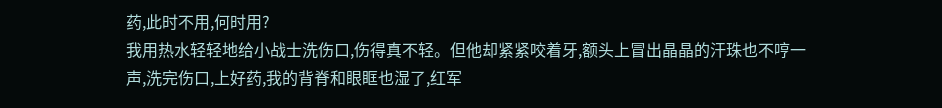药,此时不用,何时用?
我用热水轻轻地给小战士洗伤口,伤得真不轻。但他却紧紧咬着牙,额头上冒出晶晶的汗珠也不哼一声,洗完伤口,上好药,我的背脊和眼眶也湿了,红军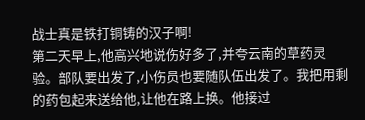战士真是铁打铜铸的汉子啊!
第二天早上,他高兴地说伤好多了,并夸云南的草药灵验。部队要出发了,小伤员也要随队伍出发了。我把用剩的药包起来送给他,让他在路上换。他接过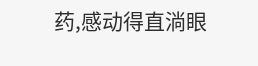药,感动得直淌眼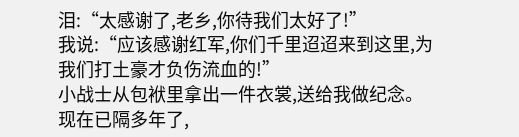泪:“太感谢了,老乡,你待我们太好了!”
我说:“应该感谢红军,你们千里迢迢来到这里,为我们打土豪才负伤流血的!”
小战士从包袱里拿出一件衣裳,送给我做纪念。现在已隔多年了,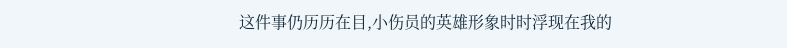这件事仍历历在目,小伤员的英雄形象时时浮现在我的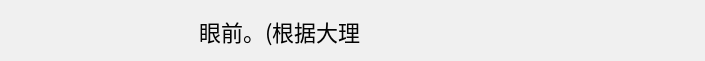眼前。(根据大理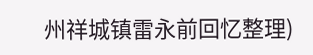州祥城镇雷永前回忆整理)